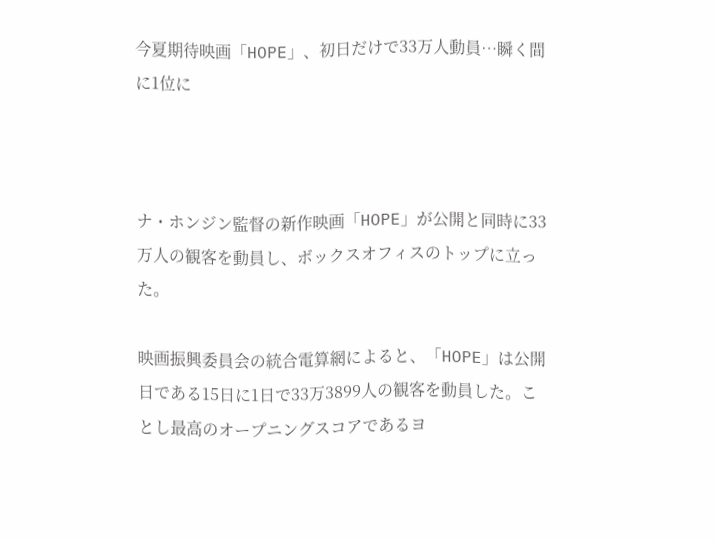今夏期待映画「HOPE」、初日だけで33万人動員…瞬く間に1位に



ナ・ホンジン監督の新作映画「HOPE」が公開と同時に33万人の観客を動員し、ボックスオフィスのトップに立った。

映画振興委員会の統合電算網によると、「HOPE」は公開日である15日に1日で33万3899人の観客を動員した。ことし最高のオープニングスコアであるヨ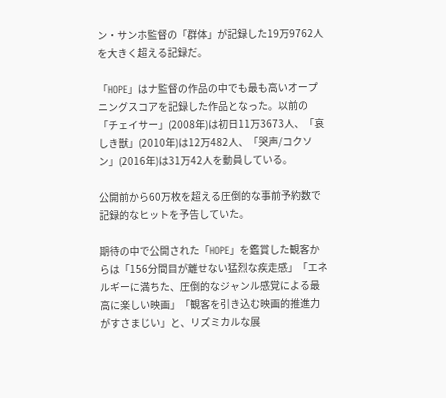ン・サンホ監督の「群体」が記録した19万9762人を大きく超える記録だ。

「HOPE」はナ監督の作品の中でも最も高いオープニングスコアを記録した作品となった。以前の「チェイサー」(2008年)は初日11万3673人、「哀しき獣」(2010年)は12万482人、「哭声/コクソン」(2016年)は31万42人を動員している。

公開前から60万枚を超える圧倒的な事前予約数で記録的なヒットを予告していた。

期待の中で公開された「HOPE」を鑑賞した観客からは「156分間目が離せない猛烈な疾走感」「エネルギーに満ちた、圧倒的なジャンル感覚による最高に楽しい映画」「観客を引き込む映画的推進力がすさまじい」と、リズミカルな展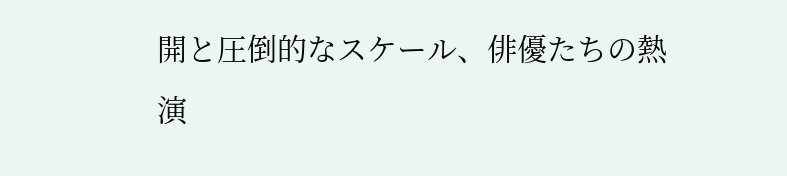開と圧倒的なスケール、俳優たちの熱演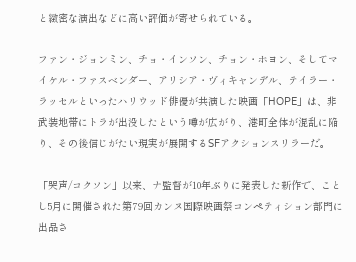と緻密な演出などに高い評価が寄せられている。

ファン・ジョンミン、チョ・インソン、チョン・ホヨン、そしてマイケル・ファスベンダー、アリシア・ヴィキャンデル、テイラー・ラッセルといったハリウッド俳優が共演した映画「HOPE」は、非武装地帯にトラが出没したという噂が広がり、港町全体が混乱に陥り、その後信じがたい現実が展開するSFアクションスリラーだ。

「哭声/コクソン」以来、ナ監督が10年ぶりに発表した新作で、ことし5月に開催された第79回カンヌ国際映画祭コンペティション部門に出品さ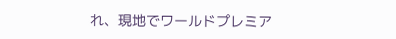れ、現地でワールドプレミア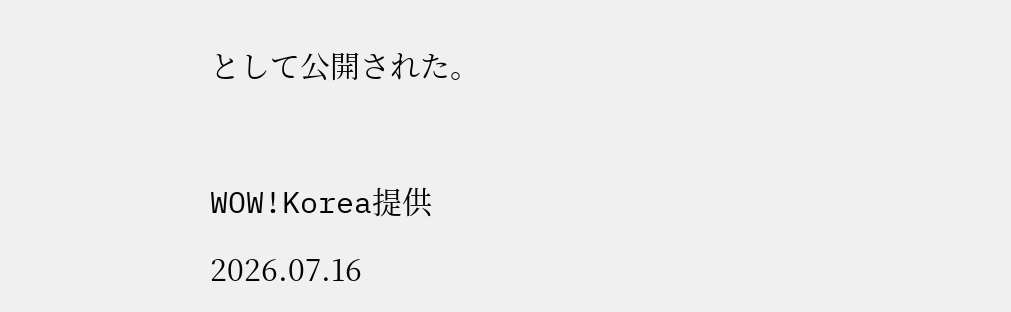として公開された。



WOW!Korea提供

2026.07.16